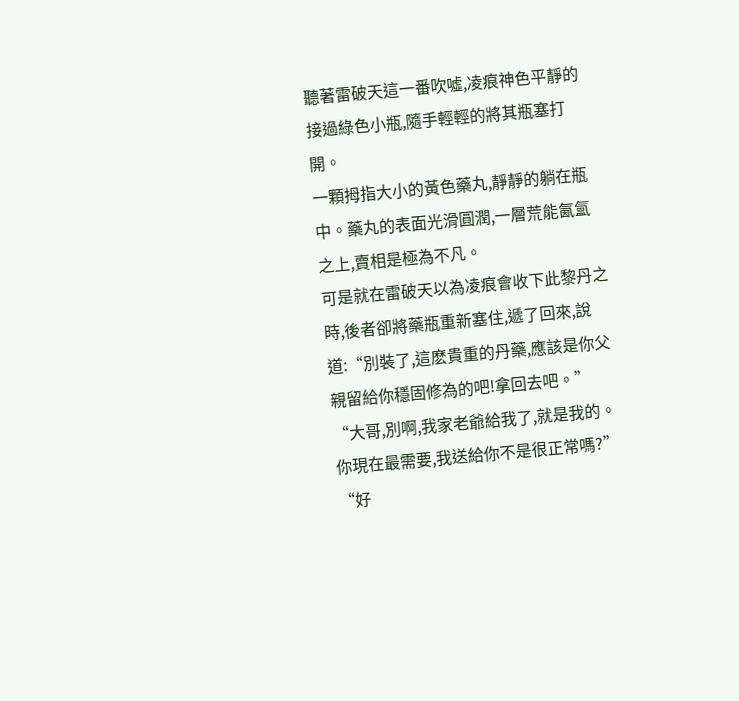聽著雷破天這一番吹噓,凌痕神色平靜的接過綠色小瓶,隨手輕輕的將其瓶塞打開。
一顆拇指大小的黃色藥丸,靜靜的躺在瓶中。藥丸的表面光滑圓潤,一層荒能氤氳之上,賣相是極為不凡。
可是就在雷破天以為凌痕會收下此黎丹之時,後者卻將藥瓶重新塞住,遞了回來,說道:“別裝了,這麽貴重的丹藥,應該是你父親留給你穩固修為的吧!拿回去吧。”
“大哥,別啊,我家老爺給我了,就是我的。你現在最需要,我送給你不是很正常嗎?”
“好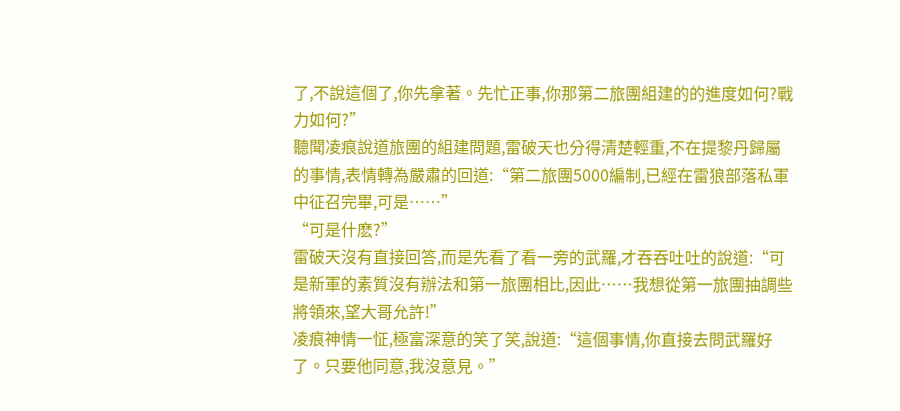了,不說這個了,你先拿著。先忙正事,你那第二旅團組建的的進度如何?戰力如何?”
聽聞凌痕說道旅團的組建問題,雷破天也分得清楚輕重,不在提黎丹歸屬的事情,表情轉為嚴肅的回道:“第二旅團5000編制,已經在雷狼部落私軍中征召完畢,可是……”
“可是什麽?”
雷破天沒有直接回答,而是先看了看一旁的武羅,才吞吞吐吐的說道:“可是新軍的素質沒有辦法和第一旅團相比,因此……我想從第一旅團抽調些將領來,望大哥允許!”
凌痕神情一怔,極富深意的笑了笑,說道:“這個事情,你直接去問武羅好了。只要他同意,我沒意見。”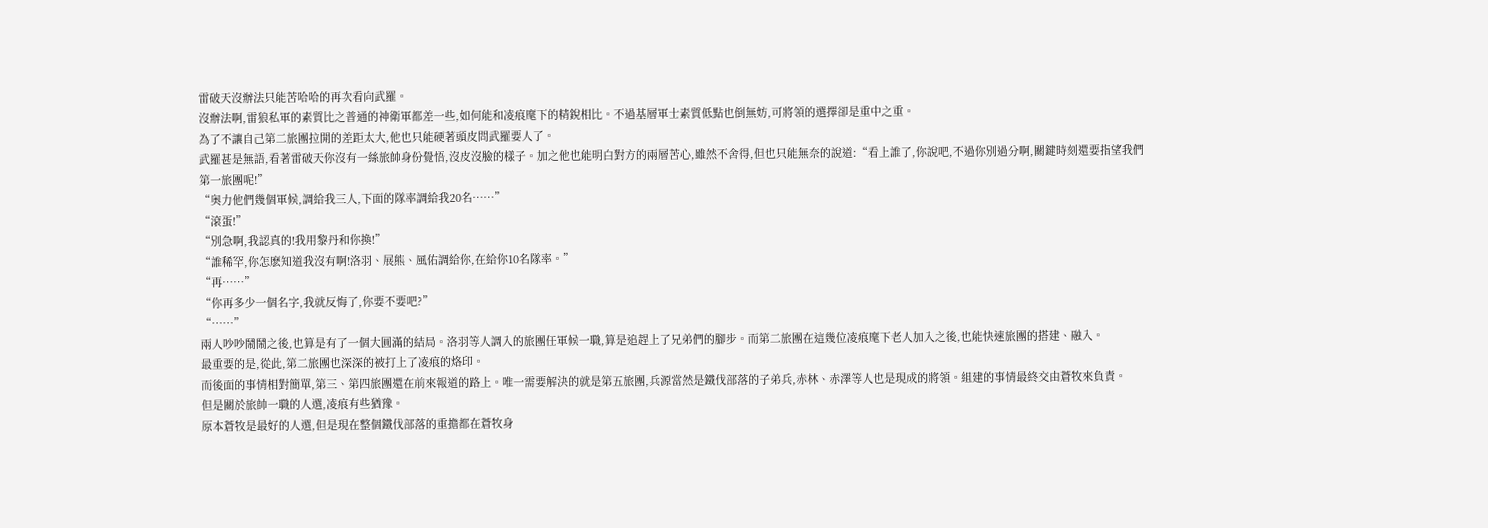雷破天沒辦法只能苦哈哈的再次看向武羅。
沒辦法啊,雷狼私軍的素質比之普通的神衛軍都差一些,如何能和凌痕麾下的精銳相比。不過基層軍士素質低點也倒無妨,可將領的選擇卻是重中之重。
為了不讓自己第二旅團拉開的差距太大,他也只能硬著頭皮問武羅要人了。
武羅甚是無語,看著雷破天你沒有一絲旅帥身份覺悟,沒皮沒臉的樣子。加之他也能明白對方的兩層苦心,雖然不舍得,但也只能無奈的說道:“看上誰了,你說吧,不過你別過分啊,關鍵時刻還要指望我們第一旅團呢!”
“奧力他們幾個軍候,調給我三人,下面的隊率調給我20名……”
“滾蛋!”
“別急啊,我認真的!我用黎丹和你換!”
“誰稀罕,你怎麽知道我沒有啊!洛羽、展熊、風佑調給你,在給你10名隊率。”
“再……”
“你再多少一個名字,我就反悔了,你要不要吧?”
“……”
兩人吵吵鬧鬧之後,也算是有了一個大圓滿的結局。洛羽等人調入的旅團任軍候一職,算是追趕上了兄弟們的腳步。而第二旅團在這幾位凌痕麾下老人加入之後,也能快速旅團的搭建、融入。
最重要的是,從此,第二旅團也深深的被打上了凌痕的烙印。
而後面的事情相對簡單,第三、第四旅團還在前來報道的路上。唯一需要解決的就是第五旅團,兵源當然是鐵伐部落的子弟兵,赤林、赤澤等人也是現成的將領。組建的事情最終交由蒼牧來負責。
但是關於旅帥一職的人選,凌痕有些猶豫。
原本蒼牧是最好的人選,但是現在整個鐵伐部落的重擔都在蒼牧身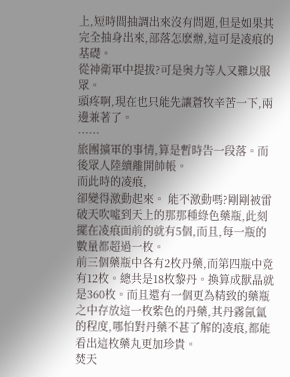上,短時間抽調出來沒有問題,但是如果其完全抽身出來,部落怎麽辦,這可是凌痕的基礎。
從神衛軍中提拔?可是奧力等人又難以服眾。
頭疼啊,現在也只能先讓蒼牧辛苦一下,兩邊兼著了。
……
旅團擴軍的事情,算是暫時告一段落。而後眾人陸續離開帥帳。
而此時的凌痕,
卻變得激動起來。 能不激動嗎?剛剛被雷破天吹噓到天上的那那種綠色藥瓶,此刻擺在凌痕面前的就有5個,而且,每一瓶的數量都超過一枚。
前三個藥瓶中各有2枚丹藥,而第四瓶中竟有12枚。總共是18枚黎丹。換算成獸晶就是360枚。而且還有一個更為精致的藥瓶之中存放這一枚紫色的丹藥,其丹霧氤氳的程度,哪怕對丹藥不甚了解的凌痕,都能看出這枚藥丸更加珍貴。
焚天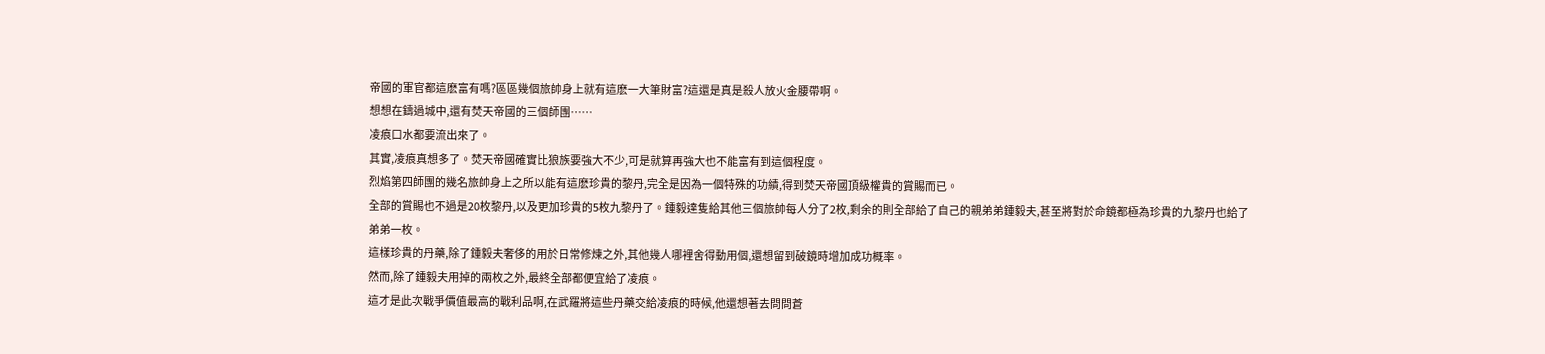帝國的軍官都這麽富有嗎?區區幾個旅帥身上就有這麽一大筆財富?這還是真是殺人放火金腰帶啊。
想想在鑄過城中,還有焚天帝國的三個師團……
凌痕口水都要流出來了。
其實,凌痕真想多了。焚天帝國確實比狼族要強大不少,可是就算再強大也不能富有到這個程度。
烈焰第四師團的幾名旅帥身上之所以能有這麽珍貴的黎丹,完全是因為一個特殊的功績,得到焚天帝國頂級權貴的賞賜而已。
全部的賞賜也不過是20枚黎丹,以及更加珍貴的5枚九黎丹了。鍾毅達隻給其他三個旅帥每人分了2枚,剩余的則全部給了自己的親弟弟鍾毅夫,甚至將對於命鏡都極為珍貴的九黎丹也給了弟弟一枚。
這樣珍貴的丹藥,除了鍾毅夫奢侈的用於日常修煉之外,其他幾人哪裡舍得動用個,還想留到破鏡時增加成功概率。
然而,除了鍾毅夫用掉的兩枚之外,最終全部都便宜給了凌痕。
這才是此次戰爭價值最高的戰利品啊,在武羅將這些丹藥交給凌痕的時候,他還想著去問問蒼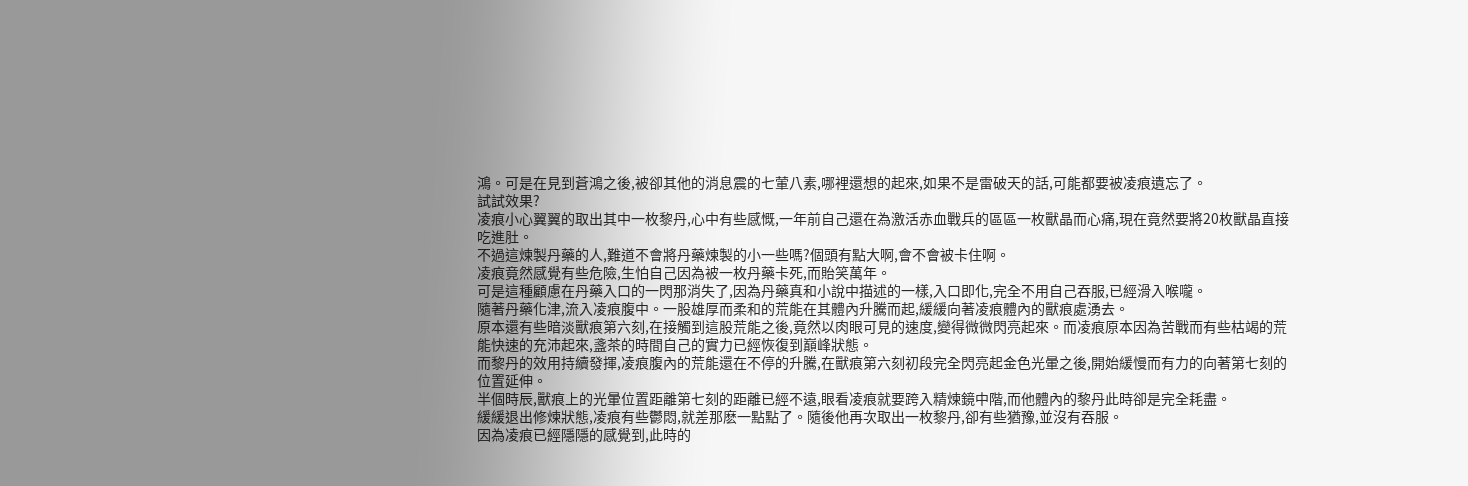鴻。可是在見到蒼鴻之後,被卻其他的消息震的七葷八素,哪裡還想的起來,如果不是雷破天的話,可能都要被凌痕遺忘了。
試試效果?
凌痕小心翼翼的取出其中一枚黎丹,心中有些感慨,一年前自己還在為激活赤血戰兵的區區一枚獸晶而心痛,現在竟然要將20枚獸晶直接吃進肚。
不過這煉製丹藥的人,難道不會將丹藥煉製的小一些嗎?個頭有點大啊,會不會被卡住啊。
凌痕竟然感覺有些危險,生怕自己因為被一枚丹藥卡死,而貽笑萬年。
可是這種顧慮在丹藥入口的一閃那消失了,因為丹藥真和小說中描述的一樣,入口即化,完全不用自己吞服,已經滑入喉嚨。
隨著丹藥化津,流入凌痕腹中。一股雄厚而柔和的荒能在其體內升騰而起,緩緩向著凌痕體內的獸痕處湧去。
原本還有些暗淡獸痕第六刻,在接觸到這股荒能之後,竟然以肉眼可見的速度,變得微微閃亮起來。而凌痕原本因為苦戰而有些枯竭的荒能快速的充沛起來,盞茶的時間自己的實力已經恢復到巔峰狀態。
而黎丹的效用持續發揮,凌痕腹內的荒能還在不停的升騰,在獸痕第六刻初段完全閃亮起金色光暈之後,開始緩慢而有力的向著第七刻的位置延伸。
半個時辰,獸痕上的光暈位置距離第七刻的距離已經不遠,眼看凌痕就要跨入精煉鏡中階,而他體內的黎丹此時卻是完全耗盡。
緩緩退出修煉狀態,凌痕有些鬱悶,就差那麽一點點了。隨後他再次取出一枚黎丹,卻有些猶豫,並沒有吞服。
因為凌痕已經隱隱的感覺到,此時的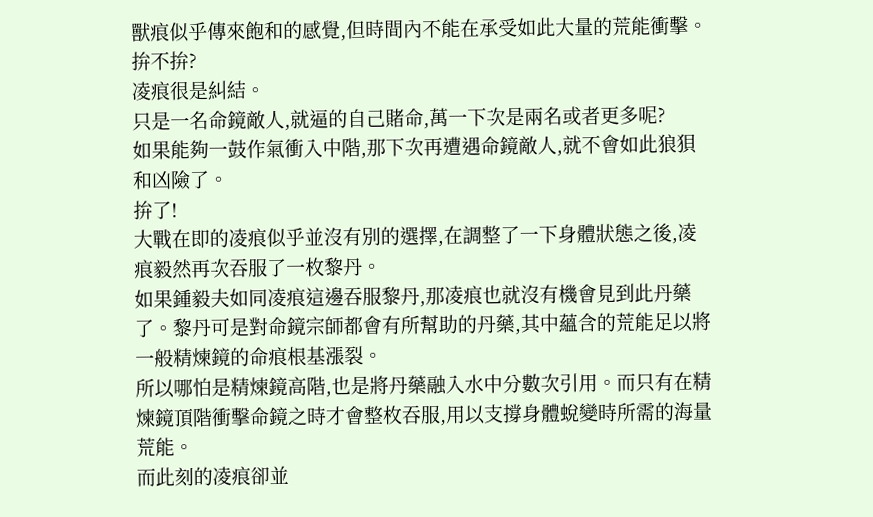獸痕似乎傳來飽和的感覺,但時間內不能在承受如此大量的荒能衝擊。
拚不拚?
凌痕很是糾結。
只是一名命鏡敵人,就逼的自己賭命,萬一下次是兩名或者更多呢?
如果能夠一鼓作氣衝入中階,那下次再遭遇命鏡敵人,就不會如此狼狽和凶險了。
拚了!
大戰在即的凌痕似乎並沒有別的選擇,在調整了一下身體狀態之後,凌痕毅然再次吞服了一枚黎丹。
如果鍾毅夫如同凌痕這邊吞服黎丹,那凌痕也就沒有機會見到此丹藥了。黎丹可是對命鏡宗師都會有所幫助的丹藥,其中蘊含的荒能足以將一般精煉鏡的命痕根基漲裂。
所以哪怕是精煉鏡高階,也是將丹藥融入水中分數次引用。而只有在精煉鏡頂階衝擊命鏡之時才會整枚吞服,用以支撐身體蛻變時所需的海量荒能。
而此刻的凌痕卻並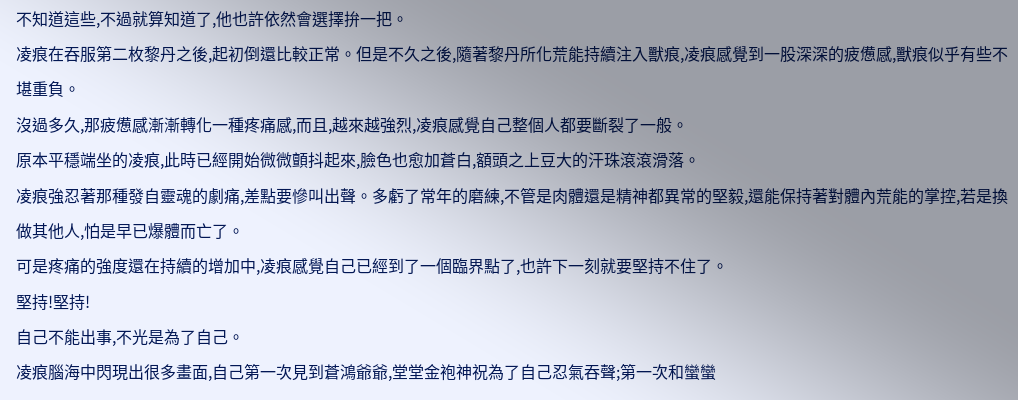不知道這些,不過就算知道了,他也許依然會選擇拚一把。
凌痕在吞服第二枚黎丹之後,起初倒還比較正常。但是不久之後,隨著黎丹所化荒能持續注入獸痕,凌痕感覺到一股深深的疲憊感,獸痕似乎有些不堪重負。
沒過多久,那疲憊感漸漸轉化一種疼痛感,而且,越來越強烈,凌痕感覺自己整個人都要斷裂了一般。
原本平穩端坐的凌痕,此時已經開始微微顫抖起來,臉色也愈加蒼白,額頭之上豆大的汗珠滾滾滑落。
凌痕強忍著那種發自靈魂的劇痛,差點要慘叫出聲。多虧了常年的磨練,不管是肉體還是精神都異常的堅毅,還能保持著對體內荒能的掌控,若是換做其他人,怕是早已爆體而亡了。
可是疼痛的強度還在持續的增加中,凌痕感覺自己已經到了一個臨界點了,也許下一刻就要堅持不住了。
堅持!堅持!
自己不能出事,不光是為了自己。
凌痕腦海中閃現出很多畫面,自己第一次見到蒼鴻爺爺,堂堂金袍神祝為了自己忍氣吞聲;第一次和蠻蠻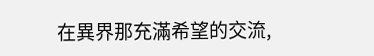在異界那充滿希望的交流,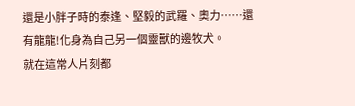還是小胖子時的泰逢、堅毅的武羅、奧力……還有龍龍!化身為自己另一個靈獸的邊牧犬。
就在這常人片刻都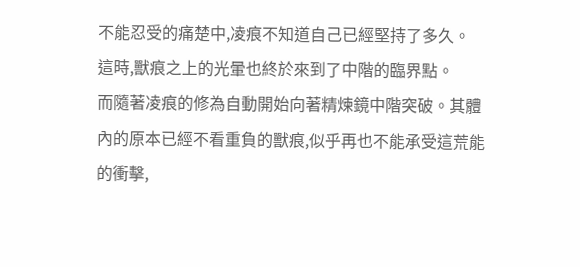不能忍受的痛楚中,凌痕不知道自己已經堅持了多久。
這時,獸痕之上的光暈也終於來到了中階的臨界點。
而隨著凌痕的修為自動開始向著精煉鏡中階突破。其體內的原本已經不看重負的獸痕,似乎再也不能承受這荒能的衝擊,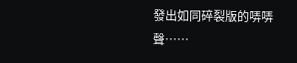發出如同碎裂版的哢哢聲……